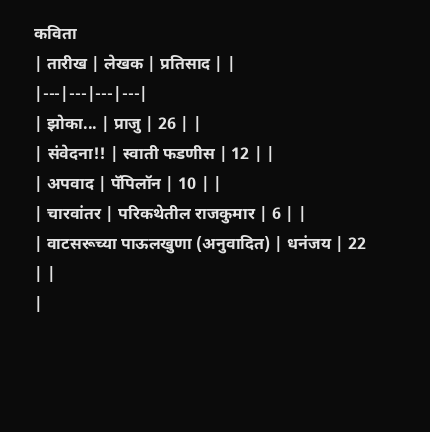कविता
| तारीख | लेखक | प्रतिसाद | |
|---|---|---|---|
| झोका... | प्राजु | 26 | |
| संवेदना!! | स्वाती फडणीस | 12 | |
| अपवाद | पॅपिलॉन | 10 | |
| चारवांतर | परिकथेतील राजकुमार | 6 | |
| वाटसरूच्या पाऊलखुणा (अनुवादित) | धनंजय | 22 | |
|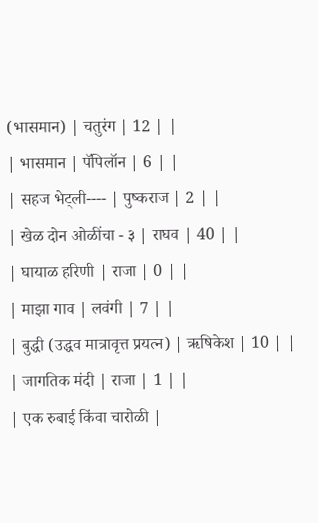(भासमान) | चतुरंग | 12 | |
| भासमान | पॅपिलॉन | 6 | |
| सहज भेट्ली---- | पुष्कराज | 2 | |
| खेळ दोन ओळींचा - ३ | राघव | 40 | |
| घायाळ हरिणी | राजा | 0 | |
| माझा गाव | लवंगी | 7 | |
| बुद्धी (उद्धव मात्रावृत्त प्रयत्न) | ऋषिकेश | 10 | |
| जागतिक मंदी | राजा | 1 | |
| एक रुबाई किंवा चारोळी |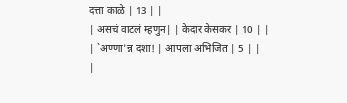दत्ता काळे | 13 | |
| असचं वाटलं म्हणुन| | केदार केसकर | 10 | |
| `अण्णा'न्न दशा! | आपला अभिजित | 5 | |
|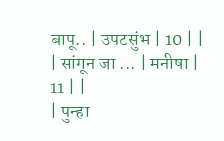बापू.. | उपटसुंभ | 10 | |
| सांगून जा ... | मनीषा | 11 | |
| पुन्हा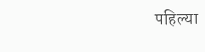पहिल्या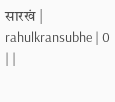सारखं | rahulkransubhe | 0 | |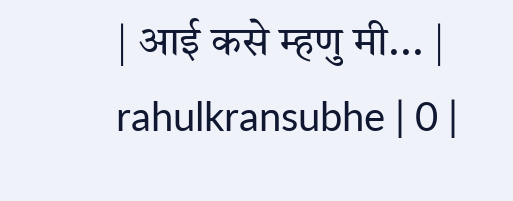| आई कसे म्हणु मी... | rahulkransubhe | 0 |